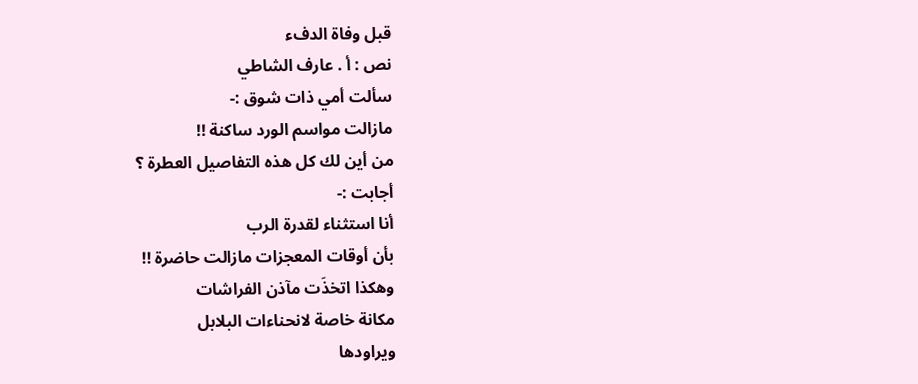قبل وفاة الدفء
نص : أ . عارف الشاطي
سألت أمي ذات شوق :-
مازالت مواسم الورد ساكنة !!
من أين لك كل هذه التفاصيل العطرة ؟
أجابت :-
أنا استثناء لقدرة الرب
بأن أوقات المعجزات مازالت حاضرة !!
وهكذا اتخذَت مآذن الفراشات
مكانة خاصة لانحناءات البلابل
ويراودها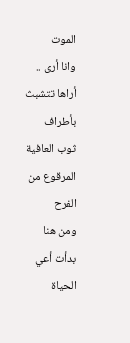الموت
وانا أرى ..
أراها تتشبث بأطراف ثوب العافية
المرقوع من الفرح
ومن هنا بدأت أعي الحياة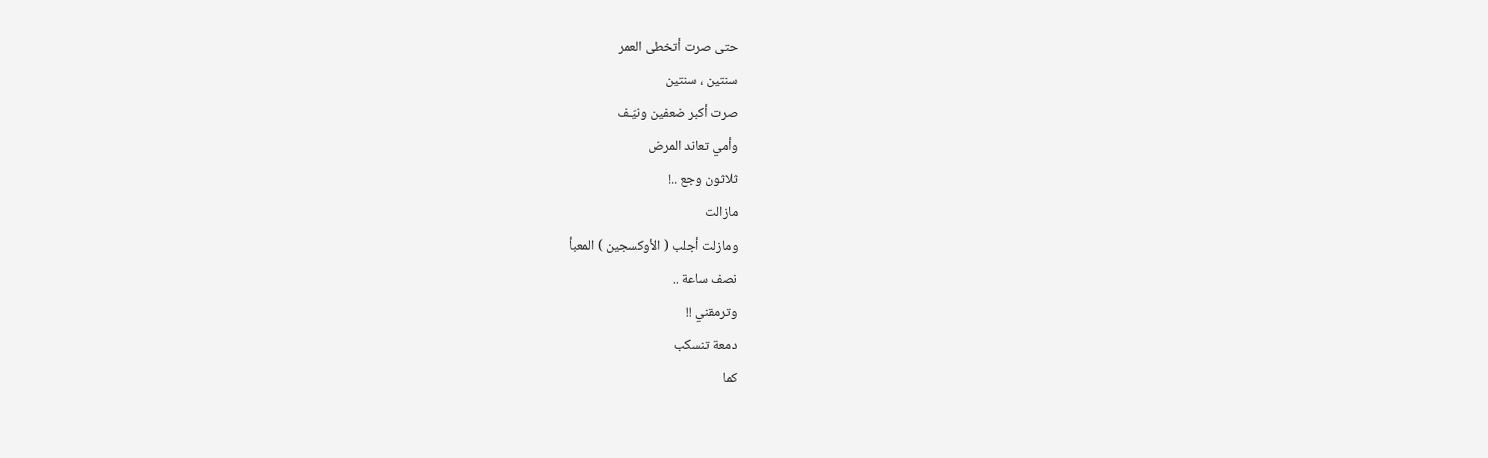حتى صرت أتخطى العمر
سنتين ، سنتين
صرت أكبر ضعفين ونيّـف
وأمي تعاند المرض
ثلاثون وجع ..!
مازالت
ومازلت أجلب ( الأوكسجين ) المعبأ
نصف ساعة ..
وترمقني !!
دمعة تنسكب
كما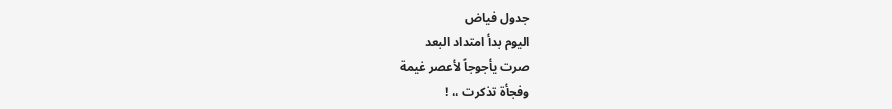جدول فياض
اليوم بدأ امتداد البعد
صرت يأجوجاً لأعصر غيمة
وفجأة تذكرت ،، !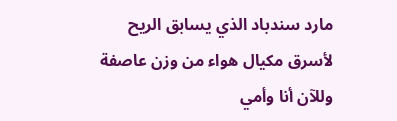مارد سندباد الذي يسابق الريح
لأسرق مكيال هواء من وزن عاصفة
وللآن أنا وأمي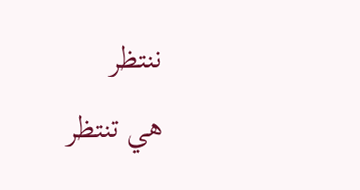ننتظر
هي تنتظر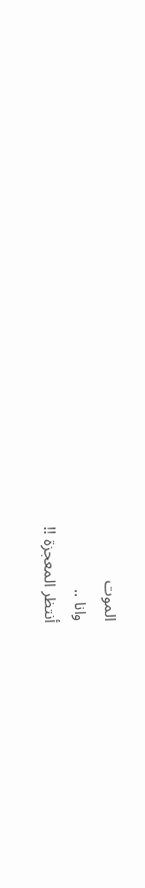الموت
وانا ..
أنتظر المعجزة !!